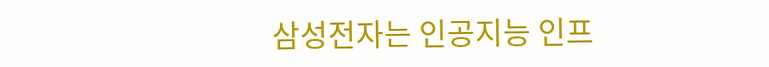삼성전자는 인공지능 인프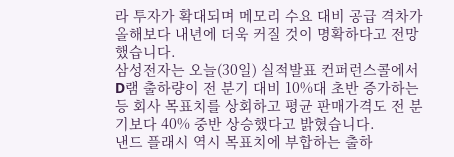라 투자가 확대되며 메모리 수요 대비 공급 격차가 올해보다 내년에 더욱 커질 것이 명확하다고 전망했습니다.
삼성전자는 오늘(30일) 실적발표 컨퍼런스콜에서 D램 출하량이 전 분기 대비 10%대 초반 증가하는 등 회사 목표치를 상회하고 평균 판매가격도 전 분기보다 40% 중반 상승했다고 밝혔습니다.
낸드 플래시 역시 목표치에 부합하는 출하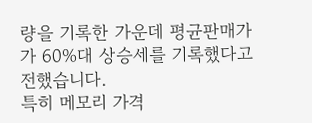량을 기록한 가운데 평균판매가가 60%대 상승세를 기록했다고 전했습니다.
특히 메모리 가격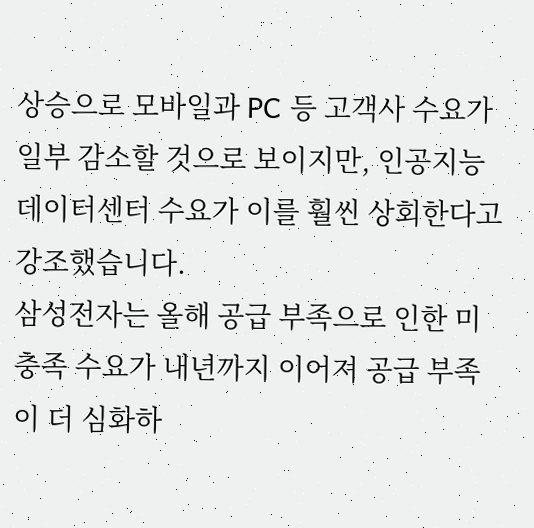상승으로 모바일과 PC 등 고객사 수요가 일부 감소할 것으로 보이지만, 인공지능 데이터센터 수요가 이를 훨씬 상회한다고 강조했습니다.
삼성전자는 올해 공급 부족으로 인한 미충족 수요가 내년까지 이어져 공급 부족이 더 심화하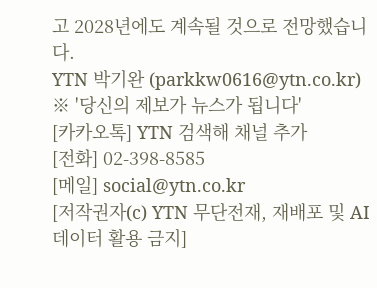고 2028년에도 계속될 것으로 전망했습니다.
YTN 박기완 (parkkw0616@ytn.co.kr)
※ '당신의 제보가 뉴스가 됩니다'
[카카오톡] YTN 검색해 채널 추가
[전화] 02-398-8585
[메일] social@ytn.co.kr
[저작권자(c) YTN 무단전재, 재배포 및 AI 데이터 활용 금지]